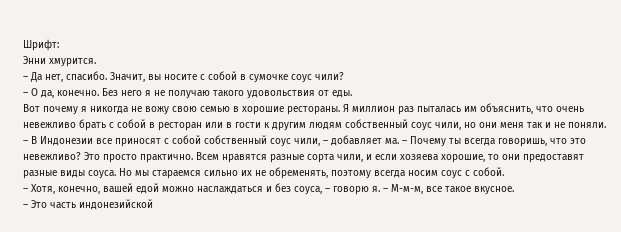Шрифт:
Энни хмурится.
– Да нет, спасибо. Значит, вы носите с собой в сумочке соус чили?
– О да, конечно. Без него я не получаю такого удовольствия от еды.
Вот почему я никогда не вожу свою семью в хорошие рестораны. Я миллион раз пыталась им объяснить, что очень невежливо брать с собой в ресторан или в гости к другим людям собственный соус чили, но они меня так и не поняли.
– В Индонезии все приносят с собой собственный соус чили, – добавляет ма. – Почему ты всегда говоришь, что это невежливо? Это просто практично. Всем нравятся разные сорта чили, и если хозяева хорошие, то они предоставят разные виды соуса. Но мы стараемся сильно их не обременять, поэтому всегда носим соус с собой.
– Хотя, конечно, вашей едой можно наслаждаться и без соуса, – говорю я. – М-м-м, все такое вкусное.
– Это часть индонезийской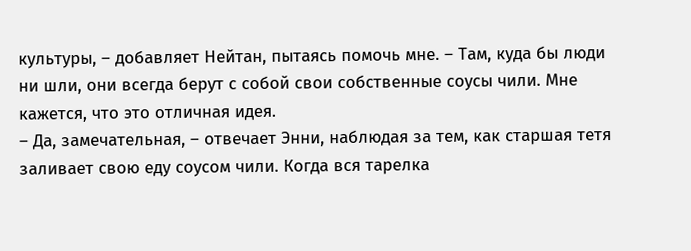культуры, – добавляет Нейтан, пытаясь помочь мне. – Там, куда бы люди ни шли, они всегда берут с собой свои собственные соусы чили. Мне кажется, что это отличная идея.
– Да, замечательная, – отвечает Энни, наблюдая за тем, как старшая тетя заливает свою еду соусом чили. Когда вся тарелка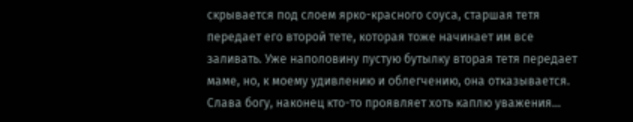скрывается под слоем ярко-красного соуса, старшая тетя передает его второй тете, которая тоже начинает им все заливать. Уже наполовину пустую бутылку вторая тетя передает маме, но, к моему удивлению и облегчению, она отказывается. Слава богу, наконец кто-то проявляет хоть каплю уважения…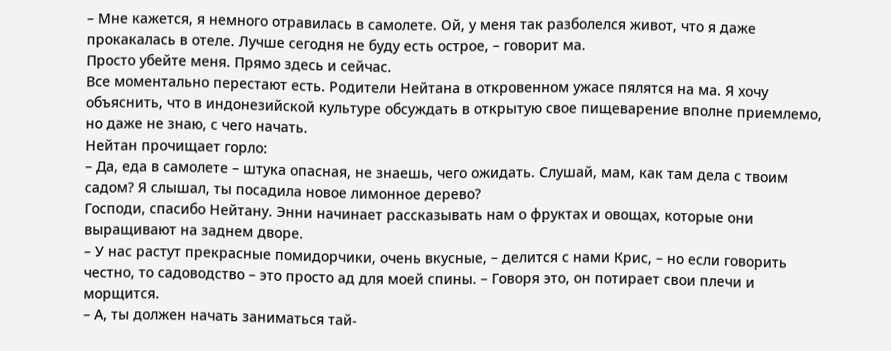– Мне кажется, я немного отравилась в самолете. Ой, у меня так разболелся живот, что я даже прокакалась в отеле. Лучше сегодня не буду есть острое, – говорит ма.
Просто убейте меня. Прямо здесь и сейчас.
Все моментально перестают есть. Родители Нейтана в откровенном ужасе пялятся на ма. Я хочу объяснить, что в индонезийской культуре обсуждать в открытую свое пищеварение вполне приемлемо, но даже не знаю, с чего начать.
Нейтан прочищает горло:
– Да, еда в самолете – штука опасная, не знаешь, чего ожидать. Слушай, мам, как там дела с твоим садом? Я слышал, ты посадила новое лимонное дерево?
Господи, спасибо Нейтану. Энни начинает рассказывать нам о фруктах и овощах, которые они выращивают на заднем дворе.
– У нас растут прекрасные помидорчики, очень вкусные, – делится с нами Крис, – но если говорить честно, то садоводство – это просто ад для моей спины. – Говоря это, он потирает свои плечи и морщится.
– А, ты должен начать заниматься тай-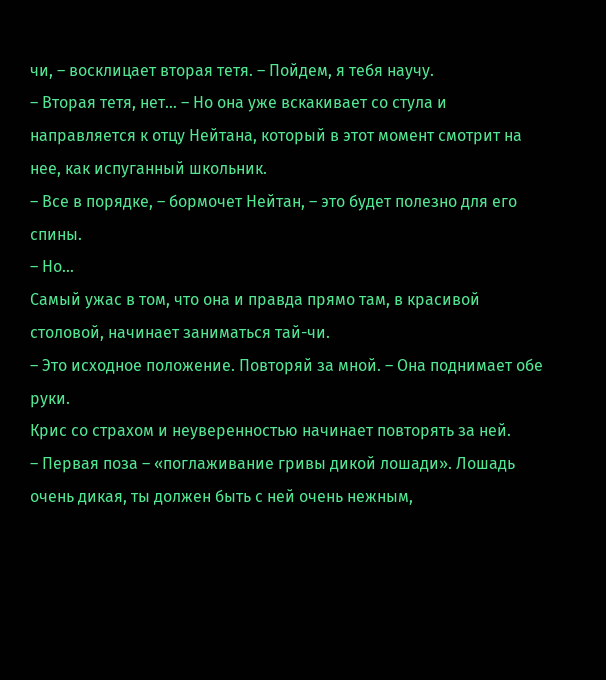чи, – восклицает вторая тетя. – Пойдем, я тебя научу.
– Вторая тетя, нет… – Но она уже вскакивает со стула и направляется к отцу Нейтана, который в этот момент смотрит на нее, как испуганный школьник.
– Все в порядке, – бормочет Нейтан, – это будет полезно для его спины.
– Но…
Самый ужас в том, что она и правда прямо там, в красивой столовой, начинает заниматься тай-чи.
– Это исходное положение. Повторяй за мной. – Она поднимает обе руки.
Крис со страхом и неуверенностью начинает повторять за ней.
– Первая поза – «поглаживание гривы дикой лошади». Лошадь очень дикая, ты должен быть с ней очень нежным,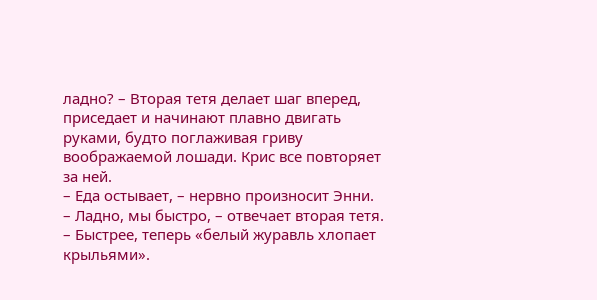ладно? – Вторая тетя делает шаг вперед, приседает и начинают плавно двигать руками, будто поглаживая гриву воображаемой лошади. Крис все повторяет за ней.
– Еда остывает, – нервно произносит Энни.
– Ладно, мы быстро, – отвечает вторая тетя. – Быстрее, теперь «белый журавль хлопает крыльями».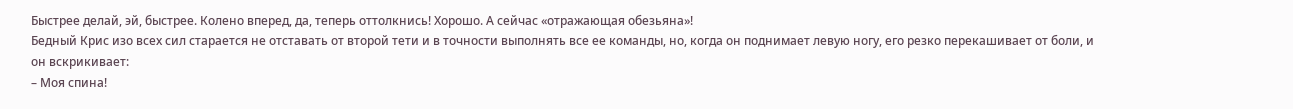Быстрее делай, эй, быстрее. Колено вперед, да, теперь оттолкнись! Хорошо. А сейчас «отражающая обезьяна»!
Бедный Крис изо всех сил старается не отставать от второй тети и в точности выполнять все ее команды, но, когда он поднимает левую ногу, его резко перекашивает от боли, и он вскрикивает:
– Моя спина!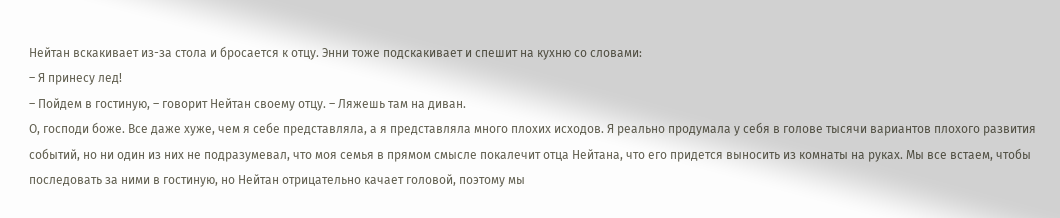Нейтан вскакивает из-за стола и бросается к отцу. Энни тоже подскакивает и спешит на кухню со словами:
– Я принесу лед!
– Пойдем в гостиную, – говорит Нейтан своему отцу. – Ляжешь там на диван.
О, господи боже. Все даже хуже, чем я себе представляла, а я представляла много плохих исходов. Я реально продумала у себя в голове тысячи вариантов плохого развития событий, но ни один из них не подразумевал, что моя семья в прямом смысле покалечит отца Нейтана, что его придется выносить из комнаты на руках. Мы все встаем, чтобы последовать за ними в гостиную, но Нейтан отрицательно качает головой, поэтому мы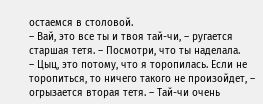остаемся в столовой.
– Вай, это все ты и твоя тай-чи, – ругается старшая тетя. – Посмотри, что ты наделала.
– Цыц, это потому, что я торопилась. Если не торопиться, то ничего такого не произойдет, – огрызается вторая тетя. – Тай-чи очень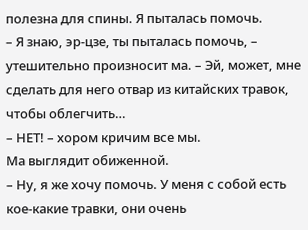полезна для спины. Я пыталась помочь.
– Я знаю, эр-цзе, ты пыталась помочь, – утешительно произносит ма. – Эй, может, мне сделать для него отвар из китайских травок, чтобы облегчить…
– НЕТ! – хором кричим все мы.
Ма выглядит обиженной.
– Ну, я же хочу помочь. У меня с собой есть кое-какие травки, они очень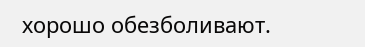хорошо обезболивают.